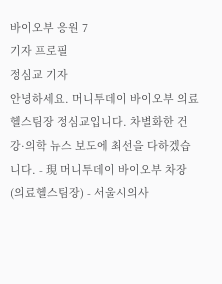바이오부 응원 7
기자 프로필
정심교 기자
안녕하세요. 머니투데이 바이오부 의료헬스팀장 정심교입니다. 차별화한 건강·의학 뉴스 보도에 최선을 다하겠습니다. - 現 머니투데이 바이오부 차장(의료헬스팀장) - 서울시의사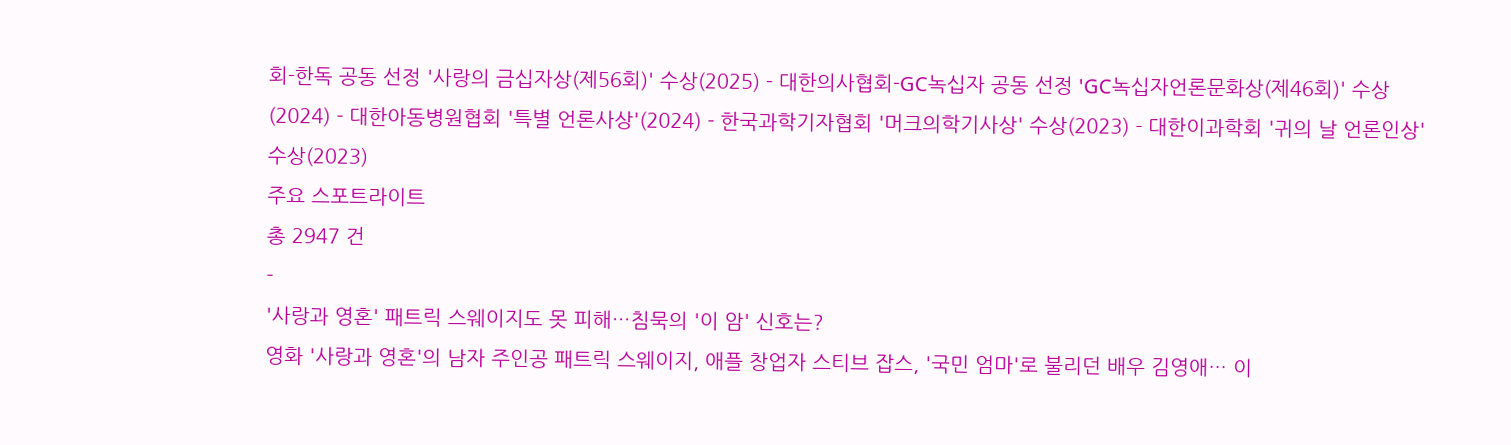회-한독 공동 선정 '사랑의 금십자상(제56회)' 수상(2025) - 대한의사협회-GC녹십자 공동 선정 'GC녹십자언론문화상(제46회)' 수상(2024) - 대한아동병원협회 '특별 언론사상'(2024) - 한국과학기자협회 '머크의학기사상' 수상(2023) - 대한이과학회 '귀의 날 언론인상' 수상(2023)
주요 스포트라이트
총 2947 건
-
'사랑과 영혼' 패트릭 스웨이지도 못 피해…침묵의 '이 암' 신호는?
영화 '사랑과 영혼'의 남자 주인공 패트릭 스웨이지, 애플 창업자 스티브 잡스, '국민 엄마'로 불리던 배우 김영애… 이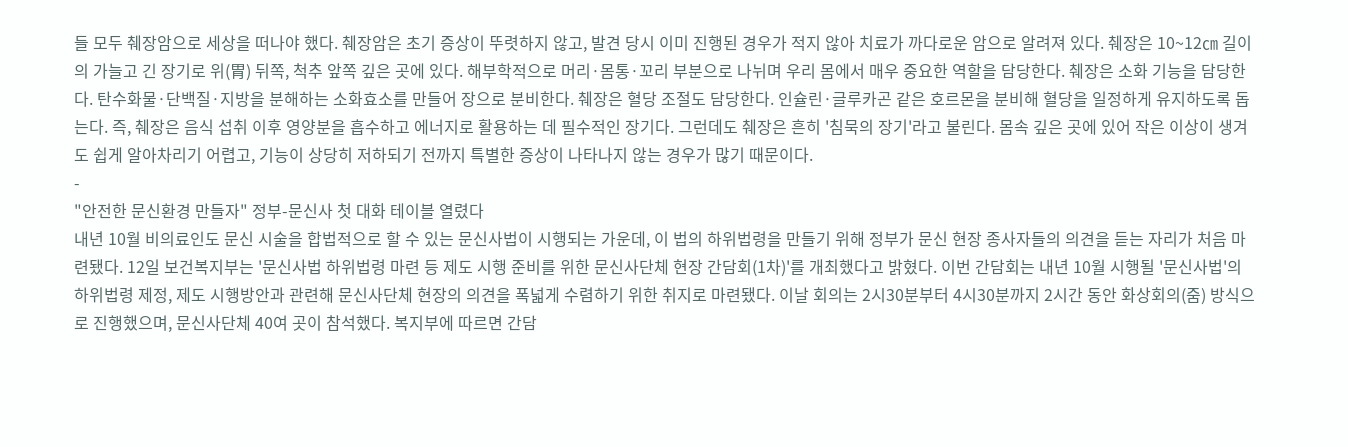들 모두 췌장암으로 세상을 떠나야 했다. 췌장암은 초기 증상이 뚜렷하지 않고, 발견 당시 이미 진행된 경우가 적지 않아 치료가 까다로운 암으로 알려져 있다. 췌장은 10~12㎝ 길이의 가늘고 긴 장기로 위(胃) 뒤쪽, 척추 앞쪽 깊은 곳에 있다. 해부학적으로 머리·몸통·꼬리 부분으로 나뉘며 우리 몸에서 매우 중요한 역할을 담당한다. 췌장은 소화 기능을 담당한다. 탄수화물·단백질·지방을 분해하는 소화효소를 만들어 장으로 분비한다. 췌장은 혈당 조절도 담당한다. 인슐린·글루카곤 같은 호르몬을 분비해 혈당을 일정하게 유지하도록 돕는다. 즉, 췌장은 음식 섭취 이후 영양분을 흡수하고 에너지로 활용하는 데 필수적인 장기다. 그런데도 췌장은 흔히 '침묵의 장기'라고 불린다. 몸속 깊은 곳에 있어 작은 이상이 생겨도 쉽게 알아차리기 어렵고, 기능이 상당히 저하되기 전까지 특별한 증상이 나타나지 않는 경우가 많기 때문이다.
-
"안전한 문신환경 만들자" 정부-문신사 첫 대화 테이블 열렸다
내년 10월 비의료인도 문신 시술을 합법적으로 할 수 있는 문신사법이 시행되는 가운데, 이 법의 하위법령을 만들기 위해 정부가 문신 현장 종사자들의 의견을 듣는 자리가 처음 마련됐다. 12일 보건복지부는 '문신사법 하위법령 마련 등 제도 시행 준비를 위한 문신사단체 현장 간담회(1차)'를 개최했다고 밝혔다. 이번 간담회는 내년 10월 시행될 '문신사법'의 하위법령 제정, 제도 시행방안과 관련해 문신사단체 현장의 의견을 폭넓게 수렴하기 위한 취지로 마련됐다. 이날 회의는 2시30분부터 4시30분까지 2시간 동안 화상회의(줌) 방식으로 진행했으며, 문신사단체 40여 곳이 참석했다. 복지부에 따르면 간담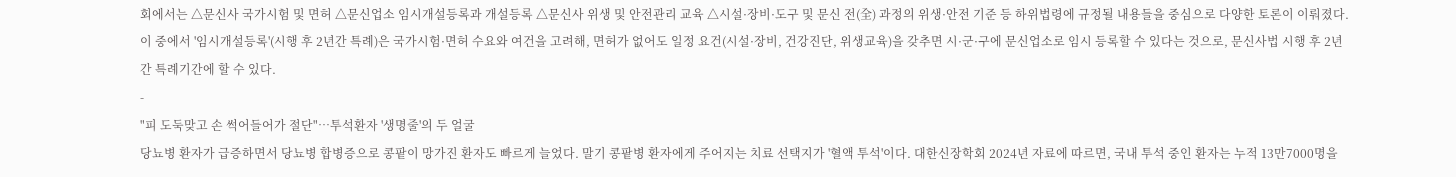회에서는 △문신사 국가시험 및 면허 △문신업소 임시개설등록과 개설등록 △문신사 위생 및 안전관리 교육 △시설·장비·도구 및 문신 전(全) 과정의 위생·안전 기준 등 하위법령에 규정될 내용들을 중심으로 다양한 토론이 이뤄졌다. 이 중에서 '임시개설등록'(시행 후 2년간 특례)은 국가시험·면허 수요와 여건을 고려해, 면허가 없어도 일정 요건(시설·장비, 건강진단, 위생교육)을 갖추면 시·군·구에 문신업소로 임시 등록할 수 있다는 것으로, 문신사법 시행 후 2년간 특례기간에 할 수 있다.
-
"피 도둑맞고 손 썩어들어가 절단"…투석환자 '생명줄'의 두 얼굴
당뇨병 환자가 급증하면서 당뇨병 합병증으로 콩팥이 망가진 환자도 빠르게 늘었다. 말기 콩팥병 환자에게 주어지는 치료 선택지가 '혈액 투석'이다. 대한신장학회 2024년 자료에 따르면, 국내 투석 중인 환자는 누적 13만7000명을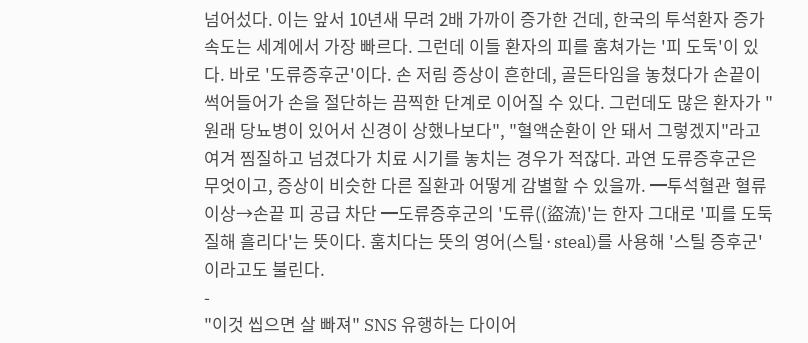넘어섰다. 이는 앞서 10년새 무려 2배 가까이 증가한 건데, 한국의 투석환자 증가 속도는 세계에서 가장 빠르다. 그런데 이들 환자의 피를 훔쳐가는 '피 도둑'이 있다. 바로 '도류증후군'이다. 손 저림 증상이 흔한데, 골든타임을 놓쳤다가 손끝이 썩어들어가 손을 절단하는 끔찍한 단계로 이어질 수 있다. 그런데도 많은 환자가 "원래 당뇨병이 있어서 신경이 상했나보다", "혈액순환이 안 돼서 그렇겠지"라고 여겨 찜질하고 넘겼다가 치료 시기를 놓치는 경우가 적잖다. 과연 도류증후군은 무엇이고, 증상이 비슷한 다른 질환과 어떻게 감별할 수 있을까. ━투석혈관 혈류 이상→손끝 피 공급 차단 ━도류증후군의 '도류((盜流)'는 한자 그대로 '피를 도둑질해 흘리다'는 뜻이다. 훔치다는 뜻의 영어(스틸·steal)를 사용해 '스틸 증후군'이라고도 불린다.
-
"이것 씹으면 살 빠져" SNS 유행하는 다이어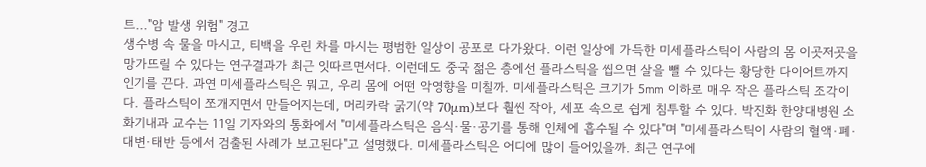트..."암 발생 위험" 경고
생수병 속 물을 마시고, 티백을 우린 차를 마시는 평범한 일상이 공포로 다가왔다. 이런 일상에 가득한 미세플라스틱이 사람의 몸 이곳저곳을 망가뜨릴 수 있다는 연구결과가 최근 잇따르면서다. 이런데도 중국 젊은 층에선 플라스틱을 씹으면 살을 뺄 수 있다는 황당한 다이어트까지 인기를 끈다. 과연 미세플라스틱은 뭐고, 우리 몸에 어떤 악영향을 미칠까. 미세플라스틱은 크기가 5㎜ 이하로 매우 작은 플라스틱 조각이다. 플라스틱이 쪼개지면서 만들어지는데, 머리카락 굵기(약 70μm)보다 훨씬 작아, 세포 속으로 쉽게 침투할 수 있다. 박진화 한양대병원 소화기내과 교수는 11일 기자와의 통화에서 "미세플라스틱은 음식·물·공기를 통해 인체에 흡수될 수 있다"며 "미세플라스틱이 사람의 혈액·폐·대변·태반 등에서 검출된 사례가 보고된다"고 설명했다. 미세플라스틱은 어디에 많이 들어있을까. 최근 연구에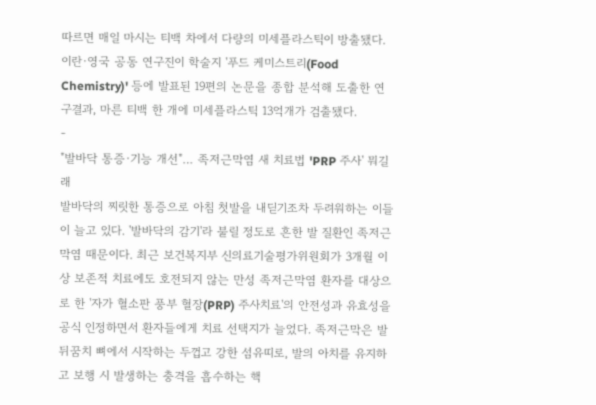따르면 매일 마시는 티백 차에서 다량의 미세플라스틱이 방출됐다. 이란·영국 공동 연구진이 학술지 '푸드 케미스트리(Food Chemistry)' 등에 발표된 19편의 논문을 종합 분석해 도출한 연구결과, 마른 티백 한 개에 미세플라스틱 13억개가 검출됐다.
-
"발바닥 통증·기능 개선"… 족저근막염 새 치료법 'PRP 주사' 뭐길래
발바닥의 찌릿한 통증으로 아침 첫발을 내딛기조차 두려워하는 이들이 늘고 있다. '발바닥의 감기'라 불릴 정도로 흔한 발 질환인 족저근막염 때문이다. 최근 보건복지부 신의료기술평가위원회가 3개월 이상 보존적 치료에도 호전되지 않는 만성 족저근막염 환자를 대상으로 한 '자가 혈소판 풍부 혈장(PRP) 주사치료'의 안전성과 유효성을 공식 인정하면서 환자들에게 치료 선택지가 늘었다. 족저근막은 발뒤꿈치 뼈에서 시작하는 두껍고 강한 섬유띠로, 발의 아치를 유지하고 보행 시 발생하는 충격을 흡수하는 핵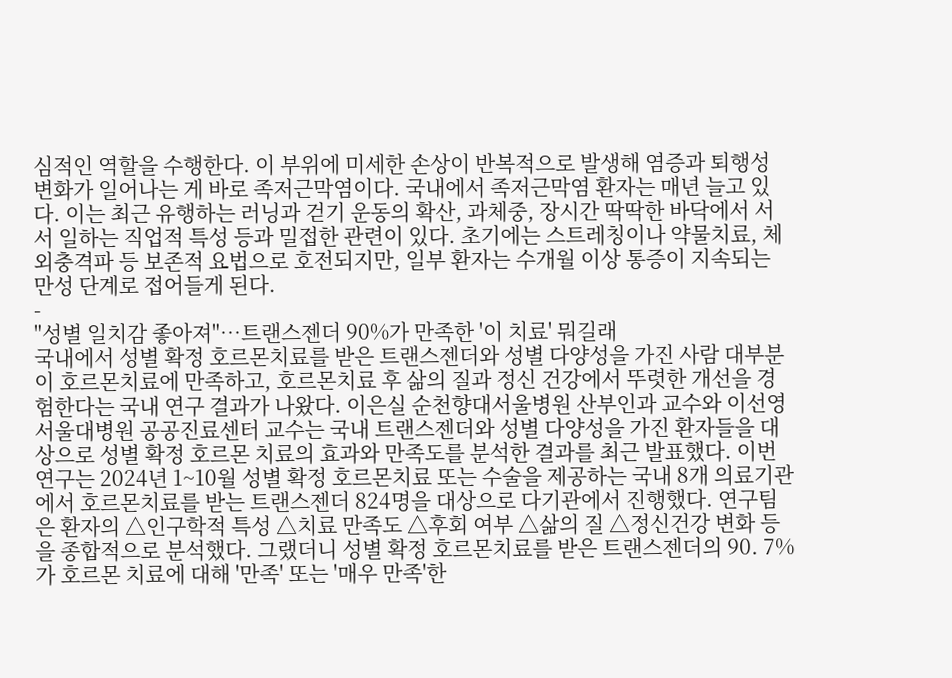심적인 역할을 수행한다. 이 부위에 미세한 손상이 반복적으로 발생해 염증과 퇴행성 변화가 일어나는 게 바로 족저근막염이다. 국내에서 족저근막염 환자는 매년 늘고 있다. 이는 최근 유행하는 러닝과 걷기 운동의 확산, 과체중, 장시간 딱딱한 바닥에서 서서 일하는 직업적 특성 등과 밀접한 관련이 있다. 초기에는 스트레칭이나 약물치료, 체외충격파 등 보존적 요법으로 호전되지만, 일부 환자는 수개월 이상 통증이 지속되는 만성 단계로 접어들게 된다.
-
"성별 일치감 좋아져"…트랜스젠더 90%가 만족한 '이 치료' 뭐길래
국내에서 성별 확정 호르몬치료를 받은 트랜스젠더와 성별 다양성을 가진 사람 대부분이 호르몬치료에 만족하고, 호르몬치료 후 삶의 질과 정신 건강에서 뚜렷한 개선을 경험한다는 국내 연구 결과가 나왔다. 이은실 순천향대서울병원 산부인과 교수와 이선영 서울대병원 공공진료센터 교수는 국내 트랜스젠더와 성별 다양성을 가진 환자들을 대상으로 성별 확정 호르몬 치료의 효과와 만족도를 분석한 결과를 최근 발표했다. 이번 연구는 2024년 1~10월 성별 확정 호르몬치료 또는 수술을 제공하는 국내 8개 의료기관에서 호르몬치료를 받는 트랜스젠더 824명을 대상으로 다기관에서 진행했다. 연구팀은 환자의 △인구학적 특성 △치료 만족도 △후회 여부 △삶의 질 △정신건강 변화 등을 종합적으로 분석했다. 그랬더니 성별 확정 호르몬치료를 받은 트랜스젠더의 90. 7%가 호르몬 치료에 대해 '만족' 또는 '매우 만족'한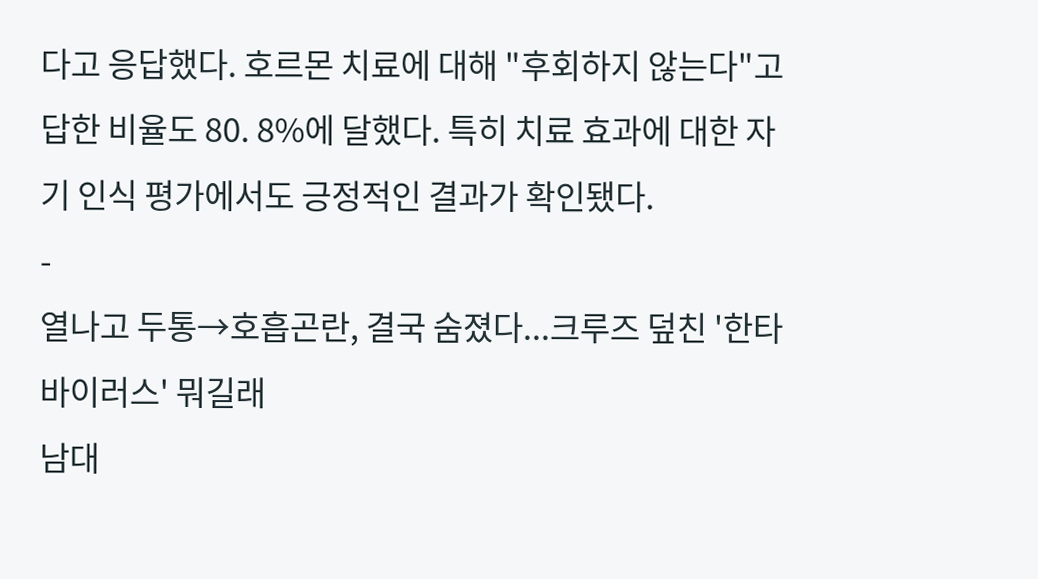다고 응답했다. 호르몬 치료에 대해 "후회하지 않는다"고 답한 비율도 80. 8%에 달했다. 특히 치료 효과에 대한 자기 인식 평가에서도 긍정적인 결과가 확인됐다.
-
열나고 두통→호흡곤란, 결국 숨졌다...크루즈 덮친 '한타바이러스' 뭐길래
남대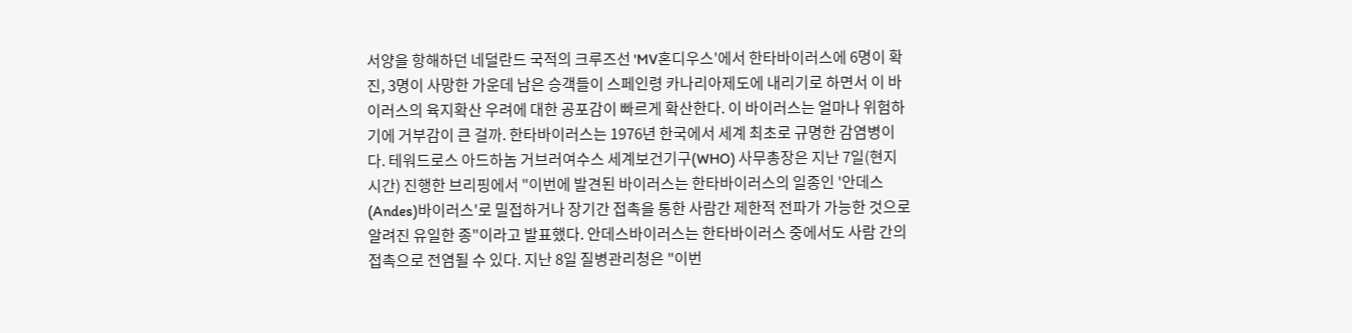서양을 항해하던 네덜란드 국적의 크루즈선 'MV혼디우스'에서 한타바이러스에 6명이 확진, 3명이 사망한 가운데 남은 승객들이 스페인령 카나리아제도에 내리기로 하면서 이 바이러스의 육지확산 우려에 대한 공포감이 빠르게 확산한다. 이 바이러스는 얼마나 위험하기에 거부감이 큰 걸까. 한타바이러스는 1976년 한국에서 세계 최초로 규명한 감염병이다. 테워드로스 아드하놈 거브러여수스 세계보건기구(WHO) 사무총장은 지난 7일(현지시간) 진행한 브리핑에서 "이번에 발견된 바이러스는 한타바이러스의 일종인 '안데스(Andes)바이러스'로 밀접하거나 장기간 접촉을 통한 사람간 제한적 전파가 가능한 것으로 알려진 유일한 종"이라고 발표했다. 안데스바이러스는 한타바이러스 중에서도 사람 간의 접촉으로 전염될 수 있다. 지난 8일 질병관리청은 "이번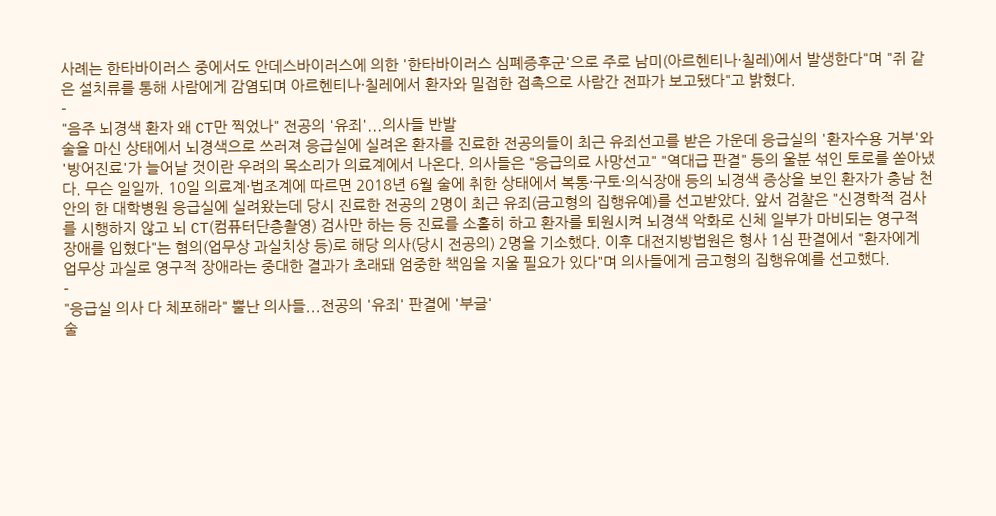사례는 한타바이러스 중에서도 안데스바이러스에 의한 '한타바이러스 심폐증후군'으로 주로 남미(아르헨티나·칠레)에서 발생한다"며 "쥐 같은 설치류를 통해 사람에게 감염되며 아르헨티나·칠레에서 환자와 밀접한 접촉으로 사람간 전파가 보고됐다"고 밝혔다.
-
"음주 뇌경색 환자 왜 CT만 찍었나" 전공의 '유죄'...의사들 반발
술을 마신 상태에서 뇌경색으로 쓰러져 응급실에 실려온 환자를 진료한 전공의들이 최근 유죄선고를 받은 가운데 응급실의 '환자수용 거부'와 '방어진료'가 늘어날 것이란 우려의 목소리가 의료계에서 나온다. 의사들은 "응급의료 사망선고" "역대급 판결" 등의 울분 섞인 토로를 쏟아냈다. 무슨 일일까. 10일 의료계·법조계에 따르면 2018년 6월 술에 취한 상태에서 복통·구토·의식장애 등의 뇌경색 증상을 보인 환자가 충남 천안의 한 대학병원 응급실에 실려왔는데 당시 진료한 전공의 2명이 최근 유죄(금고형의 집행유예)를 선고받았다. 앞서 검찰은 "신경학적 검사를 시행하지 않고 뇌 CT(컴퓨터단층촬영) 검사만 하는 등 진료를 소홀히 하고 환자를 퇴원시켜 뇌경색 악화로 신체 일부가 마비되는 영구적 장애를 입혔다"는 혐의(업무상 과실치상 등)로 해당 의사(당시 전공의) 2명을 기소했다. 이후 대전지방법원은 형사 1심 판결에서 "환자에게 업무상 과실로 영구적 장애라는 중대한 결과가 초래돼 엄중한 책임을 지울 필요가 있다"며 의사들에게 금고형의 집행유예를 선고했다.
-
"응급실 의사 다 체포해라" 뿔난 의사들...전공의 '유죄' 판결에 '부글'
술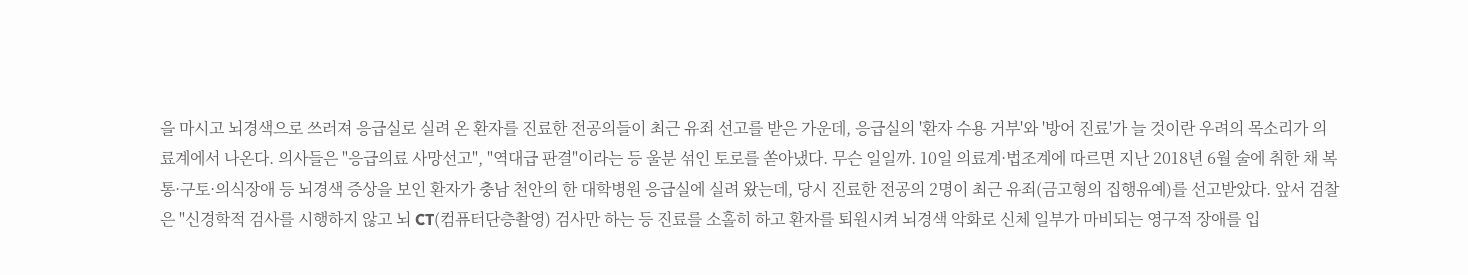을 마시고 뇌경색으로 쓰러져 응급실로 실려 온 환자를 진료한 전공의들이 최근 유죄 선고를 받은 가운데, 응급실의 '환자 수용 거부'와 '방어 진료'가 늘 것이란 우려의 목소리가 의료계에서 나온다. 의사들은 "응급의료 사망선고", "역대급 판결"이라는 등 울분 섞인 토로를 쏟아냈다. 무슨 일일까. 10일 의료계·법조계에 따르면 지난 2018년 6월 술에 취한 채 복통·구토·의식장애 등 뇌경색 증상을 보인 환자가 충남 천안의 한 대학병원 응급실에 실려 왔는데, 당시 진료한 전공의 2명이 최근 유죄(금고형의 집행유예)를 선고받았다. 앞서 검찰은 "신경학적 검사를 시행하지 않고 뇌 CT(컴퓨터단층촬영) 검사만 하는 등 진료를 소홀히 하고 환자를 퇴원시켜 뇌경색 악화로 신체 일부가 마비되는 영구적 장애를 입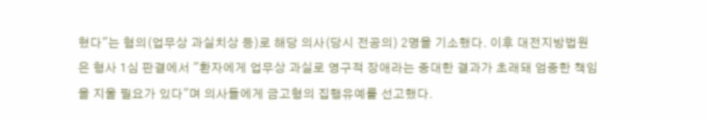혔다"는 혐의(업무상 과실치상 등)로 해당 의사(당시 전공의) 2명을 기소했다. 이후 대전지방법원은 형사 1심 판결에서 "환자에게 업무상 과실로 영구적 장애라는 중대한 결과가 초래돼 엄중한 책임을 지울 필요가 있다"며 의사들에게 금고형의 집행유예를 선고했다.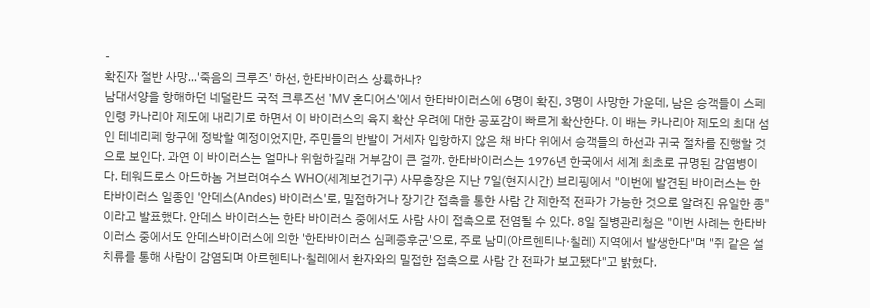-
확진자 절반 사망...'죽음의 크루즈' 하선, 한타바이러스 상륙하나?
남대서양을 항해하던 네덜란드 국적 크루즈선 'MV 혼디어스'에서 한타바이러스에 6명이 확진, 3명이 사망한 가운데, 남은 승객들이 스페인령 카나리아 제도에 내리기로 하면서 이 바이러스의 육지 확산 우려에 대한 공포감이 빠르게 확산한다. 이 배는 카나리아 제도의 최대 섬인 테네리페 항구에 정박할 예정이었지만, 주민들의 반발이 거세자 입항하지 않은 채 바다 위에서 승객들의 하선과 귀국 절차를 진행할 것으로 보인다. 과연 이 바이러스는 얼마나 위험하길래 거부감이 큰 걸까. 한타바이러스는 1976년 한국에서 세계 최초로 규명된 감염병이다. 테워드로스 아드하놈 거브러여수스 WHO(세계보건기구) 사무총장은 지난 7일(현지시간) 브리핑에서 "이번에 발견된 바이러스는 한타바이러스 일종인 '안데스(Andes) 바이러스'로, 밀접하거나 장기간 접촉을 통한 사람 간 제한적 전파가 가능한 것으로 알려진 유일한 종"이라고 발표했다. 안데스 바이러스는 한타 바이러스 중에서도 사람 사이 접촉으로 전염될 수 있다. 8일 질병관리청은 "이번 사례는 한타바이러스 중에서도 안데스바이러스에 의한 '한타바이러스 심폐증후군'으로, 주로 남미(아르헨티나·칠레) 지역에서 발생한다"며 "쥐 같은 설치류를 통해 사람이 감염되며 아르헨티나·칠레에서 환자와의 밀접한 접촉으로 사람 간 전파가 보고됐다"고 밝혔다.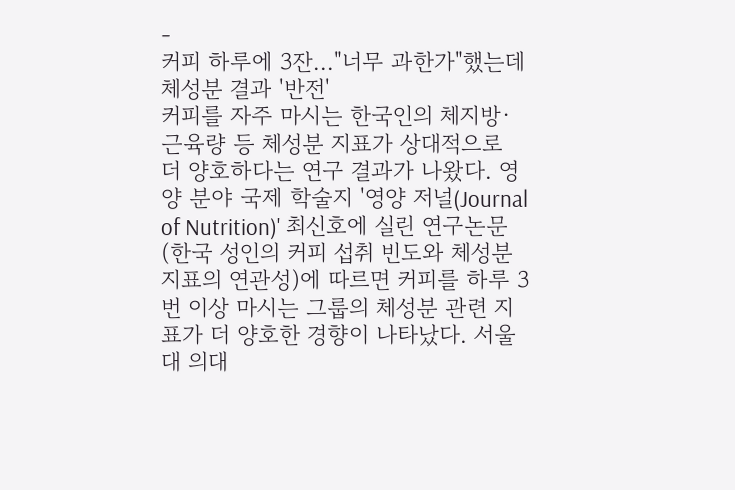-
커피 하루에 3잔..."너무 과한가"했는데 체성분 결과 '반전'
커피를 자주 마시는 한국인의 체지방·근육량 등 체성분 지표가 상대적으로 더 양호하다는 연구 결과가 나왔다. 영양 분야 국제 학술지 '영양 저널(Journal of Nutrition)' 최신호에 실린 연구논문(한국 성인의 커피 섭취 빈도와 체성분 지표의 연관성)에 따르면 커피를 하루 3번 이상 마시는 그룹의 체성분 관련 지표가 더 양호한 경향이 나타났다. 서울대 의대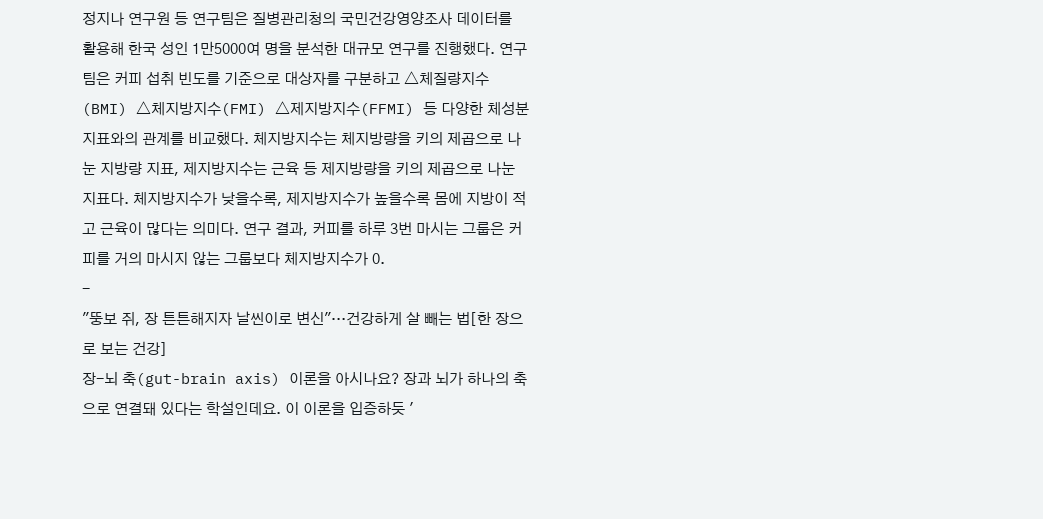정지나 연구원 등 연구팀은 질병관리청의 국민건강영양조사 데이터를 활용해 한국 성인 1만5000여 명을 분석한 대규모 연구를 진행했다. 연구팀은 커피 섭취 빈도를 기준으로 대상자를 구분하고 △체질량지수(BMI) △체지방지수(FMI) △제지방지수(FFMI) 등 다양한 체성분 지표와의 관계를 비교했다. 체지방지수는 체지방량을 키의 제곱으로 나눈 지방량 지표, 제지방지수는 근육 등 제지방량을 키의 제곱으로 나눈 지표다. 체지방지수가 낮을수록, 제지방지수가 높을수록 몸에 지방이 적고 근육이 많다는 의미다. 연구 결과, 커피를 하루 3번 마시는 그룹은 커피를 거의 마시지 않는 그룹보다 체지방지수가 0.
-
"뚱보 쥐, 장 튼튼해지자 날씬이로 변신"…건강하게 살 빼는 법[한 장으로 보는 건강]
장-뇌 축(gut-brain axis) 이론을 아시나요? 장과 뇌가 하나의 축으로 연결돼 있다는 학설인데요. 이 이론을 입증하듯 '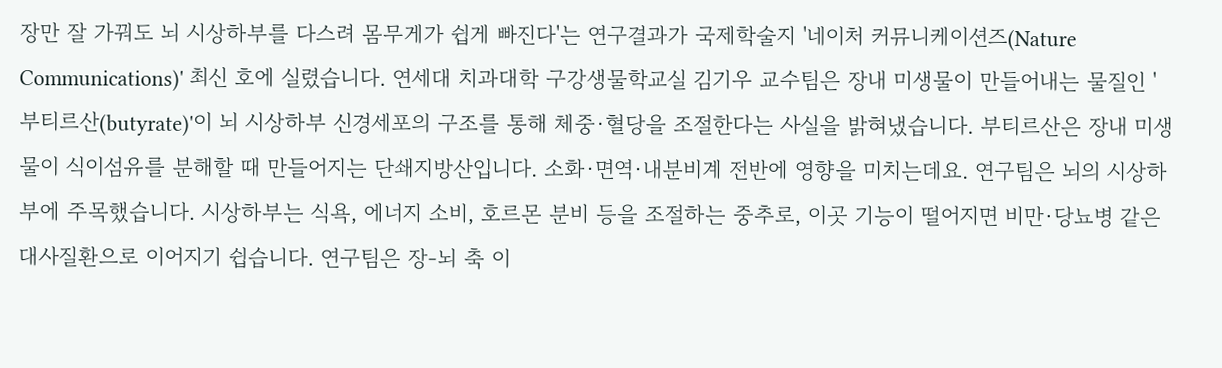장만 잘 가꿔도 뇌 시상하부를 다스려 몸무게가 쉽게 빠진다'는 연구결과가 국제학술지 '네이처 커뮤니케이션즈(Nature Communications)' 최신 호에 실렸습니다. 연세대 치과대학 구강생물학교실 김기우 교수팀은 장내 미생물이 만들어내는 물질인 '부티르산(butyrate)'이 뇌 시상하부 신경세포의 구조를 통해 체중·혈당을 조절한다는 사실을 밝혀냈습니다. 부티르산은 장내 미생물이 식이섬유를 분해할 때 만들어지는 단쇄지방산입니다. 소화·면역·내분비계 전반에 영향을 미치는데요. 연구팀은 뇌의 시상하부에 주목했습니다. 시상하부는 식욕, 에너지 소비, 호르몬 분비 등을 조절하는 중추로, 이곳 기능이 떨어지면 비만·당뇨병 같은 대사질환으로 이어지기 쉽습니다. 연구팀은 장-뇌 축 이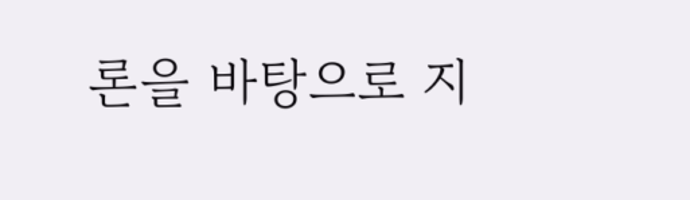론을 바탕으로 지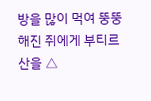방을 많이 먹여 뚱뚱해진 쥐에게 부티르산을 △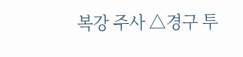복강 주사 △경구 투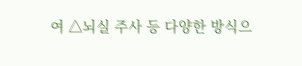여 △뇌실 주사 등 다양한 방식으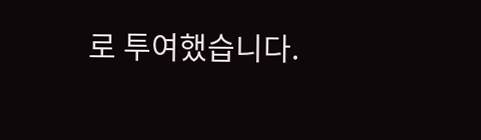로 투여했습니다.